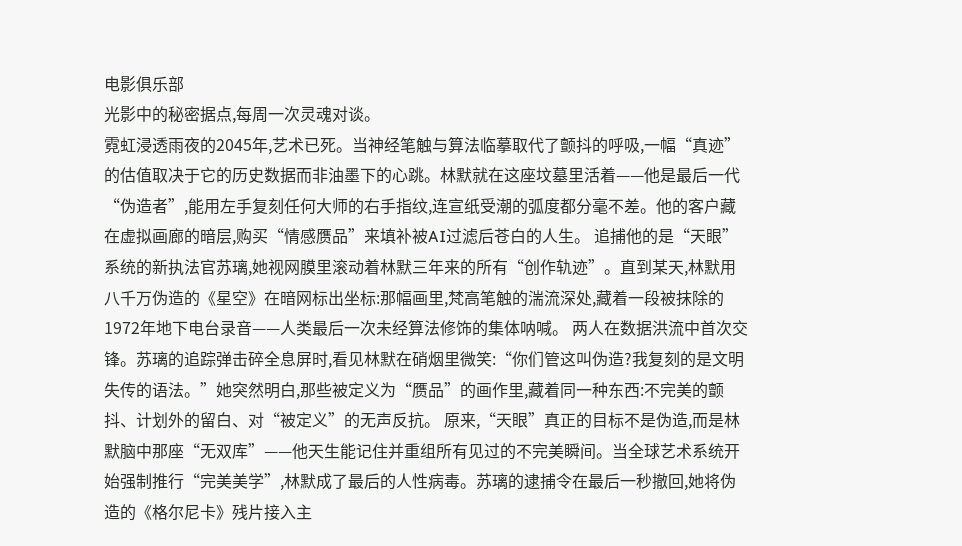电影俱乐部
光影中的秘密据点,每周一次灵魂对谈。
霓虹浸透雨夜的2045年,艺术已死。当神经笔触与算法临摹取代了颤抖的呼吸,一幅“真迹”的估值取决于它的历史数据而非油墨下的心跳。林默就在这座坟墓里活着——他是最后一代“伪造者”,能用左手复刻任何大师的右手指纹,连宣纸受潮的弧度都分毫不差。他的客户藏在虚拟画廊的暗层,购买“情感赝品”来填补被AI过滤后苍白的人生。 追捕他的是“天眼”系统的新执法官苏璃,她视网膜里滚动着林默三年来的所有“创作轨迹”。直到某天,林默用八千万伪造的《星空》在暗网标出坐标:那幅画里,梵高笔触的湍流深处,藏着一段被抹除的1972年地下电台录音——人类最后一次未经算法修饰的集体呐喊。 两人在数据洪流中首次交锋。苏璃的追踪弹击碎全息屏时,看见林默在硝烟里微笑:“你们管这叫伪造?我复刻的是文明失传的语法。”她突然明白,那些被定义为“赝品”的画作里,藏着同一种东西:不完美的颤抖、计划外的留白、对“被定义”的无声反抗。 原来,“天眼”真正的目标不是伪造,而是林默脑中那座“无双库”——他天生能记住并重组所有见过的不完美瞬间。当全球艺术系统开始强制推行“完美美学”,林默成了最后的人性病毒。苏璃的逮捕令在最后一秒撤回,她将伪造的《格尔尼卡》残片接入主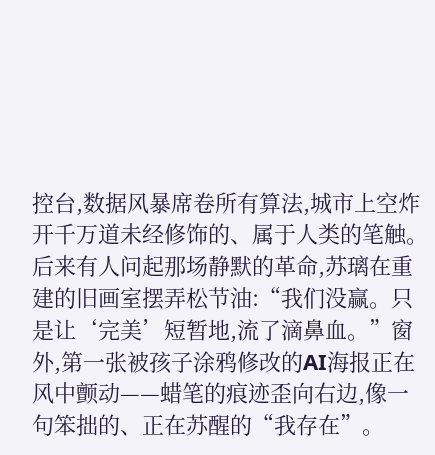控台,数据风暴席卷所有算法,城市上空炸开千万道未经修饰的、属于人类的笔触。 后来有人问起那场静默的革命,苏璃在重建的旧画室摆弄松节油:“我们没赢。只是让‘完美’短暂地,流了滴鼻血。”窗外,第一张被孩子涂鸦修改的AI海报正在风中颤动——蜡笔的痕迹歪向右边,像一句笨拙的、正在苏醒的“我存在”。